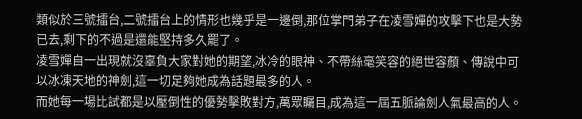類似於三號擂台,二號擂台上的情形也幾乎是一邊倒,那位掌門弟子在凌雪嬋的攻擊下也是大勢已去,剩下的不過是還能堅持多久罷了。
凌雪嬋自一出現就沒辜負大家對她的期望,冰冷的眼神、不帶絲毫笑容的絕世容顏、傳說中可以冰凍天地的神劍,這一切足夠她成為話題最多的人。
而她每一場比試都是以壓倒性的優勢擊敗對方,萬眾矚目,成為這一屆五脈論劍人氣最高的人。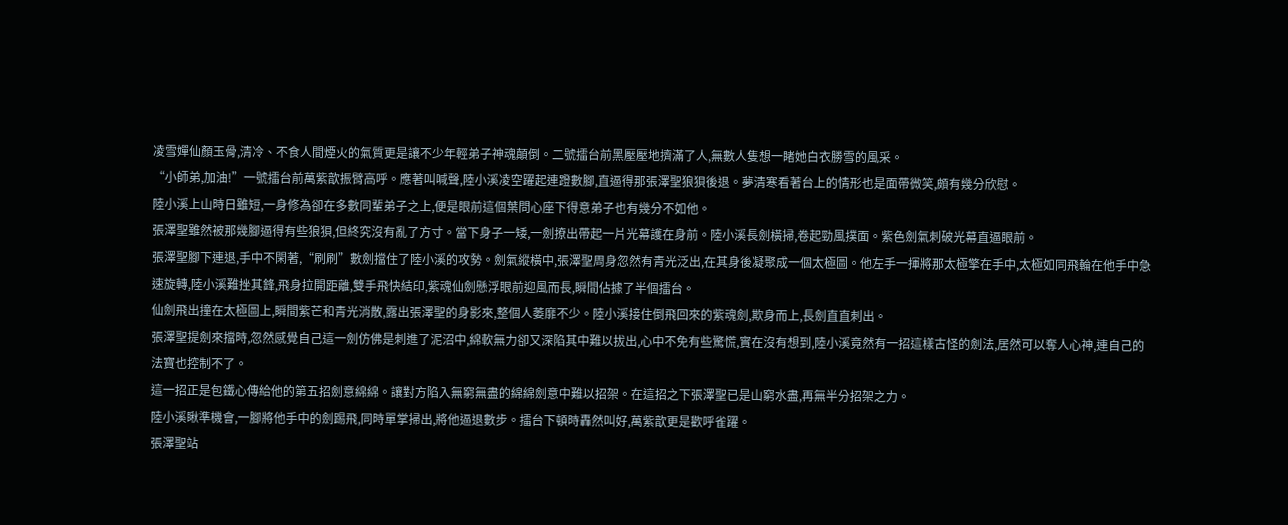凌雪嬋仙顏玉骨,清冷、不食人間煙火的氣質更是讓不少年輕弟子神魂顛倒。二號擂台前黑壓壓地擠滿了人,無數人隻想一睹她白衣勝雪的風采。
“小師弟,加油!”一號擂台前萬紫歆振臂高呼。應著叫喊聲,陸小溪凌空躍起連蹬數腳,直逼得那張澤聖狼狽後退。夢清寒看著台上的情形也是面帶微笑,頗有幾分欣慰。
陸小溪上山時日雖短,一身修為卻在多數同輩弟子之上,便是眼前這個葉問心座下得意弟子也有幾分不如他。
張澤聖雖然被那幾腳逼得有些狼狽,但終究沒有亂了方寸。當下身子一矮,一劍撩出帶起一片光幕護在身前。陸小溪長劍橫掃,卷起勁風撲面。紫色劍氣刺破光幕直逼眼前。
張澤聖腳下連退,手中不閑著,“刷刷”數劍擋住了陸小溪的攻勢。劍氣縱橫中,張澤聖周身忽然有青光泛出,在其身後凝聚成一個太極圖。他左手一揮將那太極擎在手中,太極如同飛輪在他手中急速旋轉,陸小溪難挫其鋒,飛身拉開距離,雙手飛快結印,紫魂仙劍懸浮眼前迎風而長,瞬間佔據了半個擂台。
仙劍飛出撞在太極圖上,瞬間紫芒和青光消散,露出張澤聖的身影來,整個人萎靡不少。陸小溪接住倒飛回來的紫魂劍,欺身而上,長劍直直刺出。
張澤聖提劍來擋時,忽然感覺自己這一劍仿佛是刺進了泥沼中,綿軟無力卻又深陷其中難以拔出,心中不免有些驚慌,實在沒有想到,陸小溪竟然有一招這樣古怪的劍法,居然可以奪人心神,連自己的法寶也控制不了。
這一招正是包鐵心傳給他的第五招劍意綿綿。讓對方陷入無窮無盡的綿綿劍意中難以招架。在這招之下張澤聖已是山窮水盡,再無半分招架之力。
陸小溪瞅準機會,一腳將他手中的劍踢飛,同時單掌掃出,將他逼退數步。擂台下頓時轟然叫好,萬紫歆更是歡呼雀躍。
張澤聖站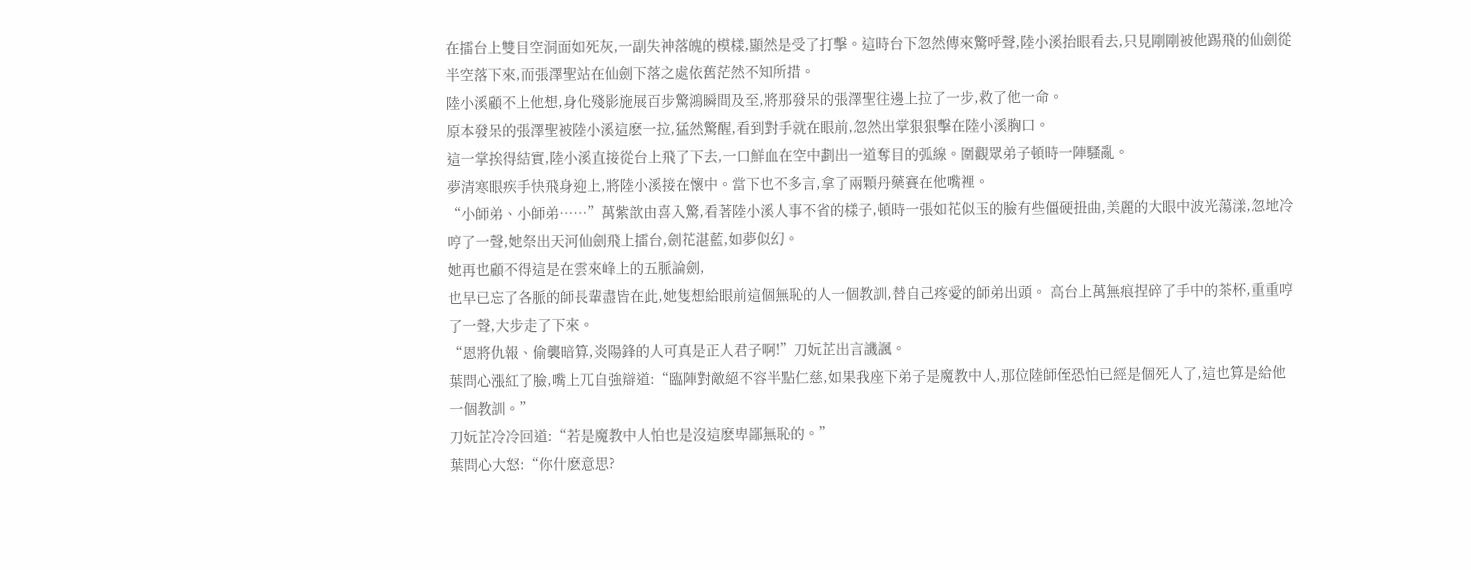在擂台上雙目空洞面如死灰,一副失神落魄的模樣,顯然是受了打擊。這時台下忽然傳來驚呼聲,陸小溪抬眼看去,只見剛剛被他踢飛的仙劍從半空落下來,而張澤聖站在仙劍下落之處依舊茫然不知所措。
陸小溪顧不上他想,身化殘影施展百步驚鴻瞬間及至,將那發呆的張澤聖往邊上拉了一步,救了他一命。
原本發呆的張澤聖被陸小溪這麽一拉,猛然驚醒,看到對手就在眼前,忽然出掌狠狠擊在陸小溪胸口。
這一掌挨得結實,陸小溪直接從台上飛了下去,一口鮮血在空中劃出一道奪目的弧線。圍觀眾弟子頓時一陣騷亂。
夢清寒眼疾手快飛身迎上,將陸小溪接在懷中。當下也不多言,拿了兩顆丹藥賽在他嘴裡。
“小師弟、小師弟……”萬紫歆由喜入驚,看著陸小溪人事不省的樣子,頓時一張如花似玉的臉有些僵硬扭曲,美麗的大眼中波光蕩漾,忽地冷哼了一聲,她祭出天河仙劍飛上擂台,劍花湛藍,如夢似幻。
她再也顧不得這是在雲來峰上的五脈論劍,
也早已忘了各脈的師長輩盡皆在此,她隻想給眼前這個無恥的人一個教訓,替自己疼愛的師弟出頭。 高台上萬無痕捏碎了手中的茶杯,重重哼了一聲,大步走了下來。
“恩將仇報、偷襲暗算,炎陽鋒的人可真是正人君子啊!”刀妧芷出言譏諷。
葉問心漲紅了臉,嘴上兀自強辯道:“臨陣對敵絕不容半點仁慈,如果我座下弟子是魔教中人,那位陸師侄恐怕已經是個死人了,這也算是給他一個教訓。”
刀妧芷冷冷回道:“若是魔教中人怕也是沒這麽卑鄙無恥的。”
葉問心大怒:“你什麽意思?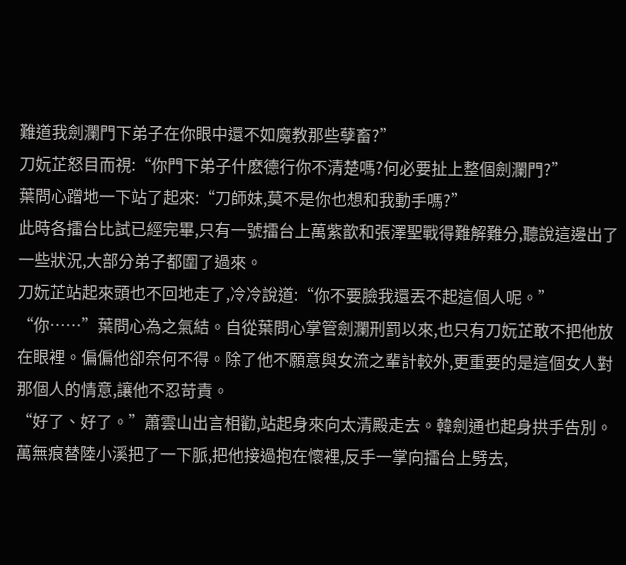難道我劍瀾門下弟子在你眼中還不如魔教那些孽畜?”
刀妧芷怒目而視:“你門下弟子什麽德行你不清楚嗎?何必要扯上整個劍瀾門?”
葉問心蹭地一下站了起來:“刀師妹,莫不是你也想和我動手嗎?”
此時各擂台比試已經完畢,只有一號擂台上萬紫歆和張澤聖戰得難解難分,聽說這邊出了一些狀況,大部分弟子都圍了過來。
刀妧芷站起來頭也不回地走了,冷冷說道:“你不要臉我還丟不起這個人呢。”
“你……”葉問心為之氣結。自從葉問心掌管劍瀾刑罰以來,也只有刀妧芷敢不把他放在眼裡。偏偏他卻奈何不得。除了他不願意與女流之輩計較外,更重要的是這個女人對那個人的情意,讓他不忍苛責。
“好了、好了。”蕭雲山出言相勸,站起身來向太清殿走去。韓劍通也起身拱手告別。
萬無痕替陸小溪把了一下脈,把他接過抱在懷裡,反手一掌向擂台上劈去,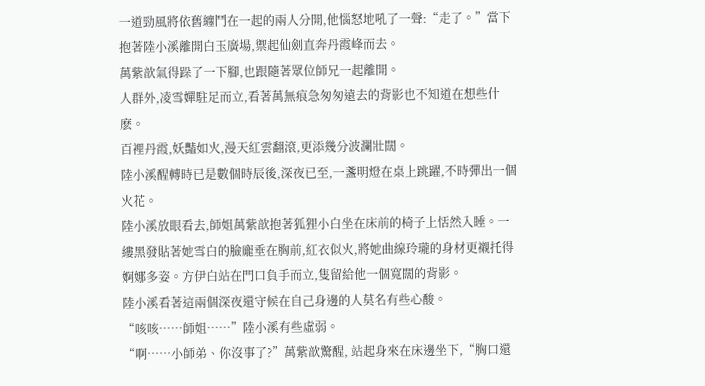一道勁風將依舊纏鬥在一起的兩人分開,他惱怒地吼了一聲:“走了。”當下抱著陸小溪離開白玉廣場,禦起仙劍直奔丹霞峰而去。
萬紫歆氣得跺了一下腳,也跟隨著眾位師兄一起離開。
人群外,凌雪嬋駐足而立,看著萬無痕急匆匆遠去的背影也不知道在想些什麽。
百裡丹霞,妖豔如火,漫天紅雲翻滾,更添幾分波瀾壯闊。
陸小溪醒轉時已是數個時辰後,深夜已至,一盞明燈在桌上跳躍,不時彈出一個火花。
陸小溪放眼看去,師姐萬紫歆抱著狐狸小白坐在床前的椅子上恬然入睡。一縷黑發貼著她雪白的臉龐垂在胸前,紅衣似火,將她曲線玲瓏的身材更襯托得婀娜多姿。方伊白站在門口負手而立,隻留給他一個寬闊的背影。
陸小溪看著這兩個深夜還守候在自己身邊的人莫名有些心酸。
“咳咳……師姐……”陸小溪有些虛弱。
“啊……小師弟、你沒事了?”萬紫歆驚醒, 站起身來在床邊坐下,“胸口還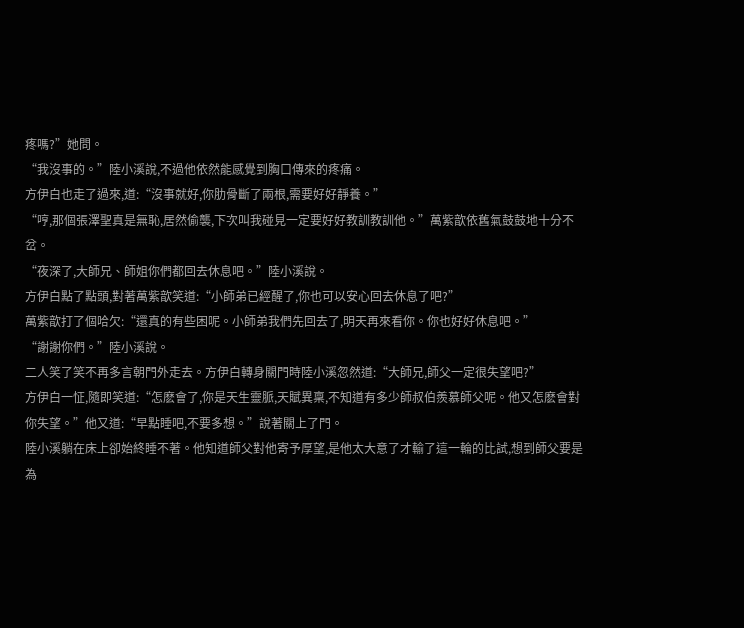疼嗎?”她問。
“我沒事的。”陸小溪說,不過他依然能感覺到胸口傳來的疼痛。
方伊白也走了過來,道:“沒事就好,你肋骨斷了兩根,需要好好靜養。”
“哼,那個張澤聖真是無恥,居然偷襲,下次叫我碰見一定要好好教訓教訓他。”萬紫歆依舊氣鼓鼓地十分不岔。
“夜深了,大師兄、師姐你們都回去休息吧。”陸小溪說。
方伊白點了點頭,對著萬紫歆笑道:“小師弟已經醒了,你也可以安心回去休息了吧?”
萬紫歆打了個哈欠:“還真的有些困呢。小師弟我們先回去了,明天再來看你。你也好好休息吧。”
“謝謝你們。”陸小溪說。
二人笑了笑不再多言朝門外走去。方伊白轉身關門時陸小溪忽然道:“大師兄,師父一定很失望吧?”
方伊白一怔,隨即笑道:“怎麽會了,你是天生靈脈,天賦異稟,不知道有多少師叔伯羨慕師父呢。他又怎麽會對你失望。”他又道:“早點睡吧,不要多想。”說著關上了門。
陸小溪躺在床上卻始終睡不著。他知道師父對他寄予厚望,是他太大意了才輸了這一輪的比試,想到師父要是為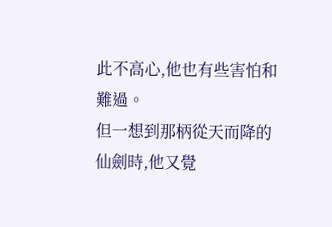此不高心,他也有些害怕和難過。
但一想到那柄從天而降的仙劍時,他又覺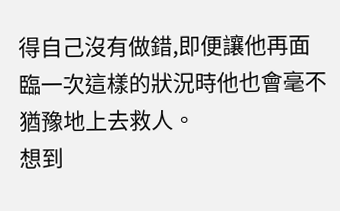得自己沒有做錯,即便讓他再面臨一次這樣的狀況時他也會毫不猶豫地上去救人。
想到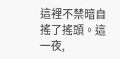這裡不禁暗自搖了搖頭。這一夜,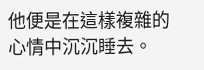他便是在這樣複雜的心情中沉沉睡去。